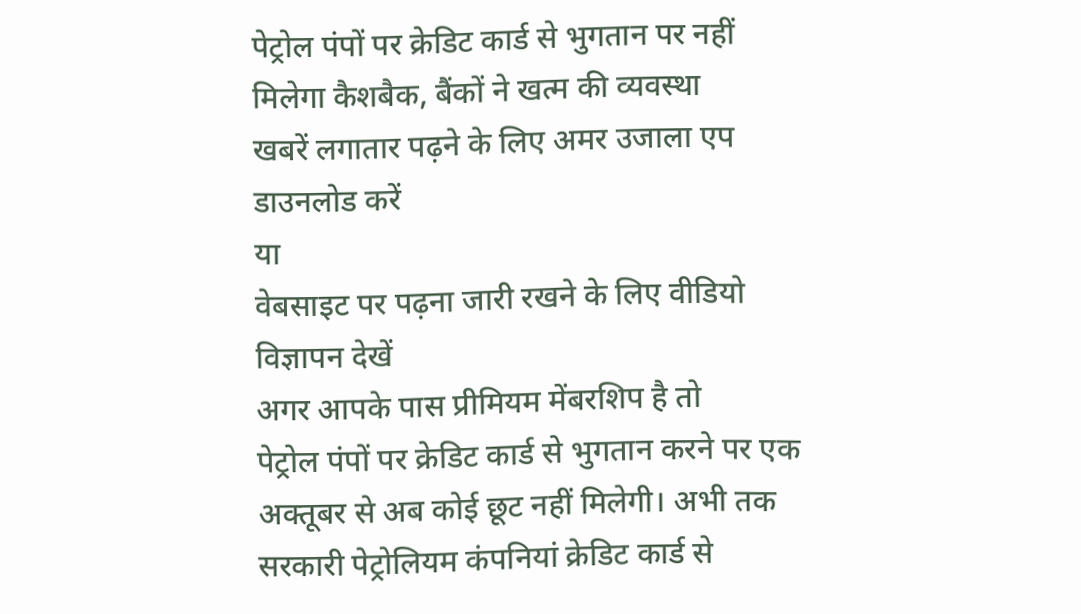पेट्रोल पंपों पर क्रेडिट कार्ड से भुगतान पर नहीं मिलेगा कैशबैक, बैंकों ने खत्म की व्यवस्था
खबरें लगातार पढ़ने के लिए अमर उजाला एप डाउनलोड करें
या
वेबसाइट पर पढ़ना जारी रखने के लिए वीडियो विज्ञापन देखें
अगर आपके पास प्रीमियम मेंबरशिप है तो
पेट्रोल पंपों पर क्रेडिट कार्ड से भुगतान करने पर एक अक्तूबर से अब कोई छूट नहीं मिलेगी। अभी तक सरकारी पेट्रोलियम कंपनियां क्रेडिट कार्ड से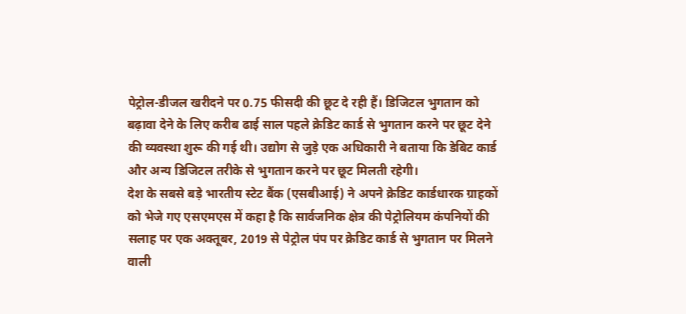पेट्रोल-डीजल खरीदने पर 0.75 फीसदी की छूट दे रही हैं। डिजिटल भुगतान को बढ़ावा देने के लिए करीब ढाई साल पहले क्रेडिट कार्ड से भुगतान करने पर छूट देने की व्यवस्था शुरू की गई थी। उद्योग से जुड़े एक अधिकारी ने बताया कि डेबिट कार्ड और अन्य डिजिटल तरीके से भुगतान करने पर छूट मिलती रहेगी।
देश के सबसे बड़े भारतीय स्टेट बैंक (एसबीआई) ने अपने क्रेडिट कार्डधारक ग्राहकों को भेजे गए एसएमएस में कहा है कि सार्वजनिक क्षेत्र की पेट्रोलियम कंपनियों की सलाह पर एक अक्तूबर, 2019 से पेट्रोल पंप पर क्रेडिट कार्ड से भुगतान पर मिलने वाली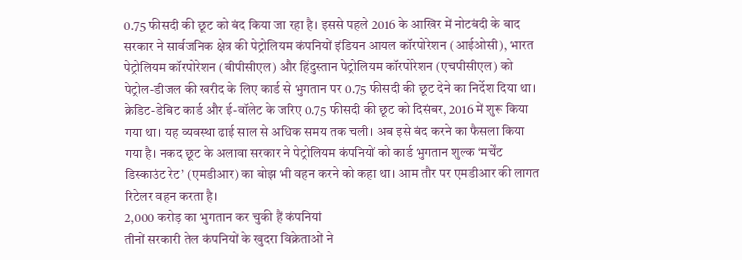0.75 फीसदी की छूट को बंद किया जा रहा है। इससे पहले 2016 के आखिर में नोटबंदी के बाद सरकार ने सार्वजनिक क्षेत्र की पेट्रोलियम कंपनियों इंडियन आयल कॉरपोरेशन (आईओसी), भारत पेट्रोलियम कॉरपोरेशन (बीपीसीएल) और हिंदुस्तान पेट्रोलियम कॉरपोरेशन (एचपीसीएल) को पेट्रोल-डीजल की खरीद के लिए कार्ड से भुगतान पर 0.75 फीसदी की छूट देने का निर्देश दिया था।
क्रेडिट-डेबिट कार्ड और ई-वॉलेट के जरिए 0.75 फीसदी की छूट को दिसंबर, 2016 में शुरू किया गया था। यह व्यवस्था ढाई साल से अधिक समय तक चली। अब इसे बंद करने का फैसला किया गया है। नकद छूट के अलावा सरकार ने पेट्रोलियम कंपनियों को कार्ड भुगतान शुल्क ‘मर्चेंट डिस्काउंट रेट’ (एमडीआर) का बोझ भी वहन करने को कहा था। आम तौर पर एमडीआर की लागत रिटेलर वहन करता है।
2,000 करोड़ का भुगतान कर चुकी हैं कंपनियां
तीनों सरकारी तेल कंपनियों के खुदरा विक्रेताओं ने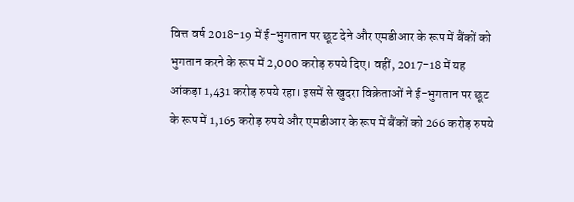वित्त वर्ष 2018-19 में ई-भुगतान पर छूट देने और एमडीआर के रूप में बैंकों को भुगतान करने के रूप में 2,000 करोड़ रुपये दिए। वहीं, 2017-18 में यह आंकड़ा 1,431 करोड़ रुपये रहा। इसमें से खुदरा विक्रेताओं ने ई-भुगतान पर छूट के रूप में 1,165 करोड़ रुपये और एमडीआर के रूप में बैंकों को 266 करोड़ रुपये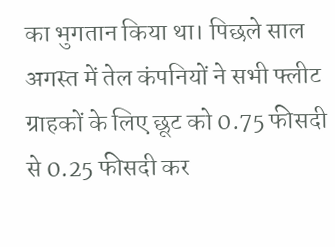का भुगतान किया था। पिछले साल अगस्त में तेल कंपनियों ने सभी फ्लीट ग्राहकों के लिए छूट को 0.75 फीसदी से 0.25 फीसदी कर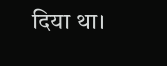दिया था।